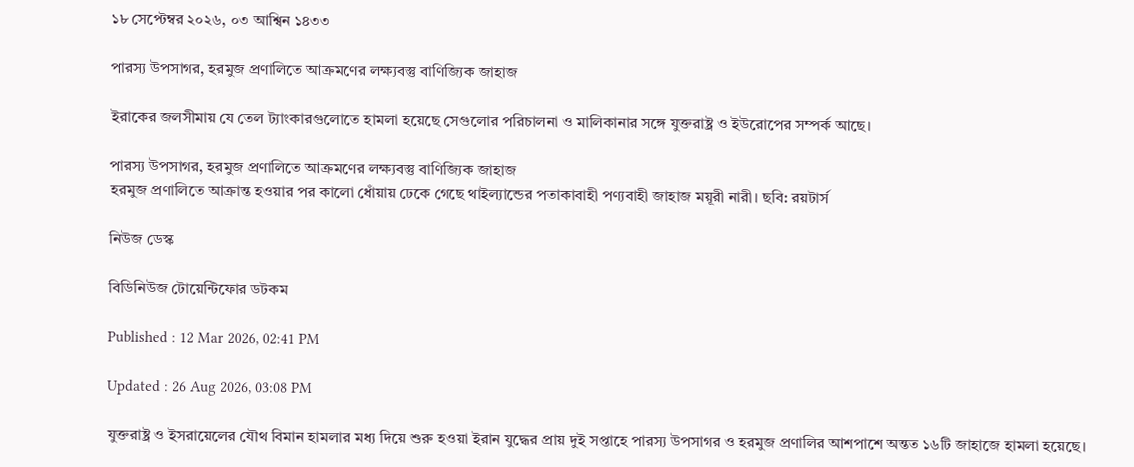১৮ সেপ্টেম্বর ২০২৬, ০৩ আশ্বিন ১৪৩৩

পারস্য উপসাগর, হরমুজ প্রণালিতে আক্রমণের লক্ষ্যবস্তু বাণিজ্যিক জাহাজ

ইরাকের জলসীমায় যে তেল ট্যাংকারগুলোতে হামলা হয়েছে সেগুলোর পরিচালনা ও মালিকানার সঙ্গে যুক্তরাষ্ট্র ও ইউরোপের সম্পর্ক আছে।

পারস্য উপসাগর, হরমুজ প্রণালিতে আক্রমণের লক্ষ্যবস্তু বাণিজ্যিক জাহাজ
হরমুজ প্রণালিতে আক্রান্ত হওয়ার পর কালো ধোঁয়ায় ঢেকে গেছে থাইল্যান্ডের পতাকাবাহী পণ্যবাহী জাহাজ ময়ূরী নারী। ছবি: রয়টার্স

নিউজ ডেস্ক

বিডিনিউজ টোয়েন্টিফোর ডটকম

Published : 12 Mar 2026, 02:41 PM

Updated : 26 Aug 2026, 03:08 PM

যুক্তরাষ্ট্র ও ইসরায়েলের যৌথ বিমান হামলার মধ্য দিয়ে শুরু হওয়া ইরান যুদ্ধের প্রায় দুই সপ্তাহে পারস্য উপসাগর ও হরমুজ প্রণালির আশপাশে অন্তত ১৬টি জাহাজে হামলা হয়েছে।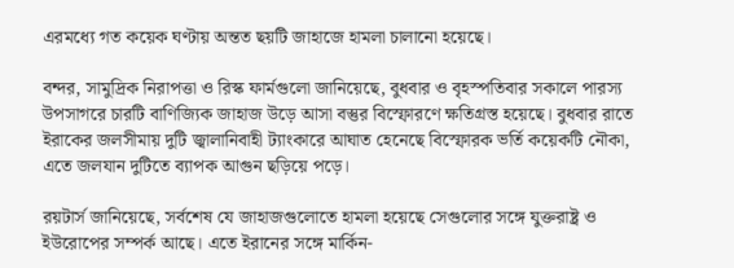এরমধ্যে গত কয়েক ঘণ্টায় অন্তত ছয়টি জাহাজে হামলা চালানো হয়েছে।

বন্দর, সামুদ্রিক নিরাপত্তা ও রিস্ক ফার্মগুলো জানিয়েছে, বুধবার ও বৃহস্পতিবার সকালে পারস্য উপসাগরে চারটি বাণিজ্যিক জাহাজ উড়ে আসা বস্তুর বিস্ফোরণে ক্ষতিগ্রস্ত হয়েছে। বুধবার রাতে ইরাকের জলসীমায় দুটি জ্বালানিবাহী ট্যাংকারে আঘাত হেনেছে বিস্ফোরক ভর্তি কয়েকটি নৌকা, এতে জলযান দুটিতে ব্যাপক আগুন ছড়িয়ে পড়ে।

রয়টার্স জানিয়েছে, সর্বশেষ যে জাহাজগুলোতে হামলা হয়েছে সেগুলোর সঙ্গে যুক্তরাষ্ট্র ও ইউরোপের সম্পর্ক আছে। এতে ইরানের সঙ্গে মার্কিন-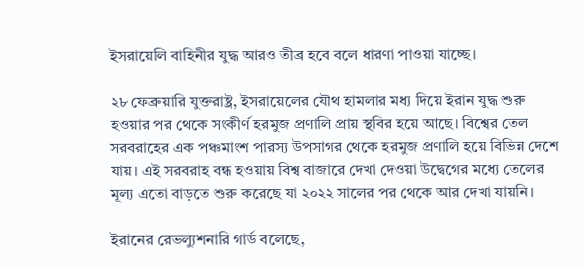ইসরায়েলি বাহিনীর যুদ্ধ আরও তীব্র হবে বলে ধারণা পাওয়া যাচ্ছে।

২৮ ফেব্রুয়ারি যুক্তরাষ্ট্র, ইসরায়েলের যৌথ হামলার মধ্য দিয়ে ইরান যুদ্ধ শুরু হওয়ার পর থেকে সংকীর্ণ হরমুজ প্রণালি প্রায় স্থবির হয়ে আছে। বিশ্বের তেল সরবরাহের এক পঞ্চমাংশ পারস্য উপসাগর থেকে হরমুজ প্রণালি হয়ে বিভিন্ন দেশে যায়। এই সরবরাহ বন্ধ হওয়ায় বিশ্ব বাজারে দেখা দেওয়া উদ্বেগের মধ্যে তেলের মূল্য এতো বাড়তে শুরু করেছে যা ২০২২ সালের পর থেকে আর দেখা যায়নি।

ইরানের রেভল্যুশনারি গার্ড বলেছে,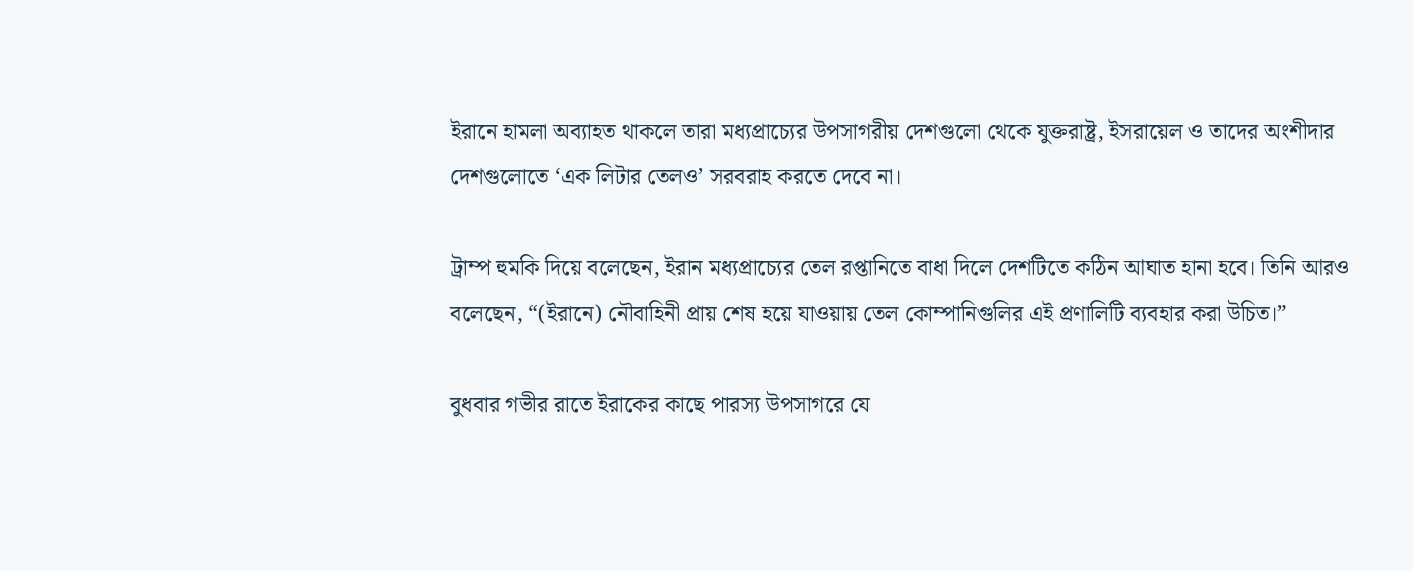ইরানে হামলা অব্যাহত থাকলে তারা মধ্যপ্রাচ্যের উপসাগরীয় দেশগুলো থেকে যুক্তরাষ্ট্র, ইসরায়েল ও তাদের অংশীদার দেশগুলোতে ‘এক লিটার তেলও’ সরবরাহ করতে দেবে না।

ট্রাম্প হুমকি দিয়ে বলেছেন, ইরান মধ্যপ্রাচ্যের তেল রপ্তানিতে বাধা দিলে দেশটিতে কঠিন আঘাত হানা হবে। তিনি আরও বলেছেন, “(ইরানে) নৌবাহিনী প্রায় শেষ হয়ে যাওয়ায় তেল কোম্পানিগুলির এই প্রণালিটি ব্যবহার করা উচিত।”

বুধবার গভীর রাতে ইরাকের কাছে পারস্য উপসাগরে যে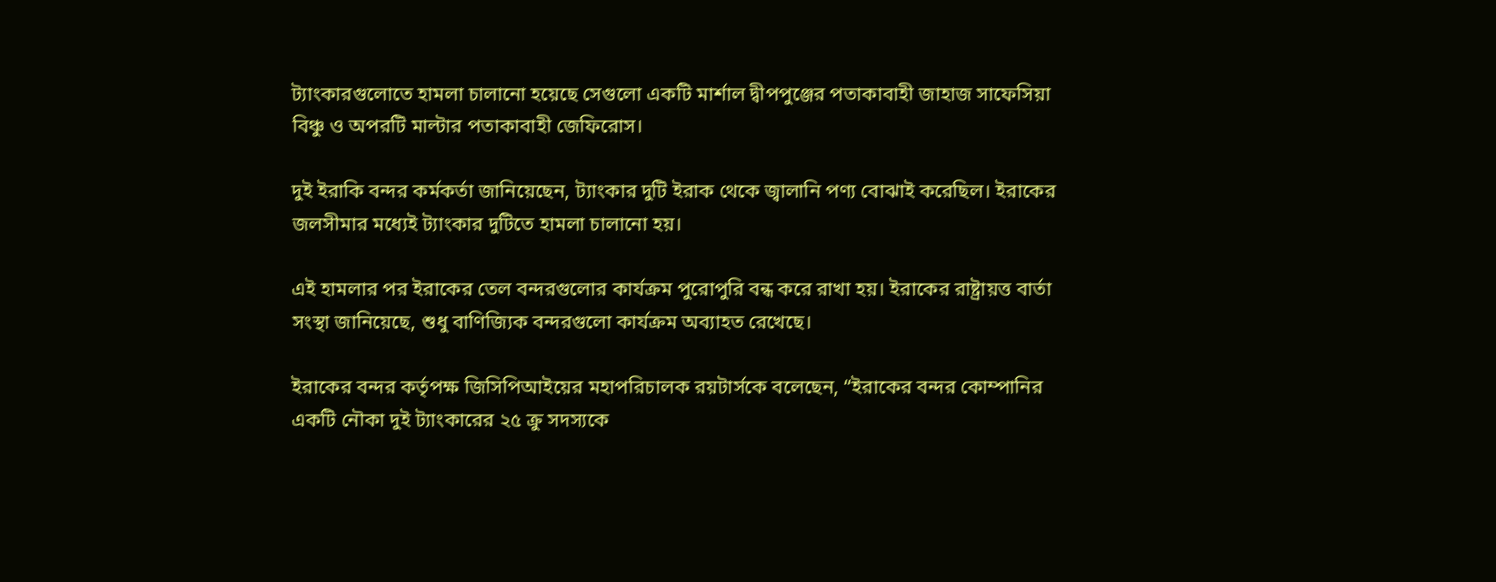ট্যাংকারগুলোতে হামলা চালানো হয়েছে সেগুলো একটি মার্শাল দ্বীপপুঞ্জের পতাকাবাহী জাহাজ সাফেসিয়া বিঞ্চু ও অপরটি মাল্টার পতাকাবাহী জেফিরোস।

দুই ইরাকি বন্দর কর্মকর্তা জানিয়েছেন, ট্যাংকার দুটি ইরাক থেকে জ্বালানি পণ্য বোঝাই করেছিল। ইরাকের জলসীমার মধ্যেই ট্যাংকার দুটিতে হামলা চালানো হয়।

এই হামলার পর ইরাকের তেল বন্দরগুলোর কার্যক্রম পুরোপুরি বন্ধ করে রাখা হয়। ইরাকের রাষ্ট্রায়ত্ত বার্তা সংস্থা জানিয়েছে, শুধু বাণিজ্যিক বন্দরগুলো কার্যক্রম অব্যাহত রেখেছে।

ইরাকের বন্দর কর্তৃপক্ষ জিসিপিআইয়ের মহাপরিচালক রয়টার্সকে বলেছেন, “ইরাকের বন্দর কোম্পানির একটি নৌকা দুই ট্যাংকারের ২৫ ক্রু সদস্যকে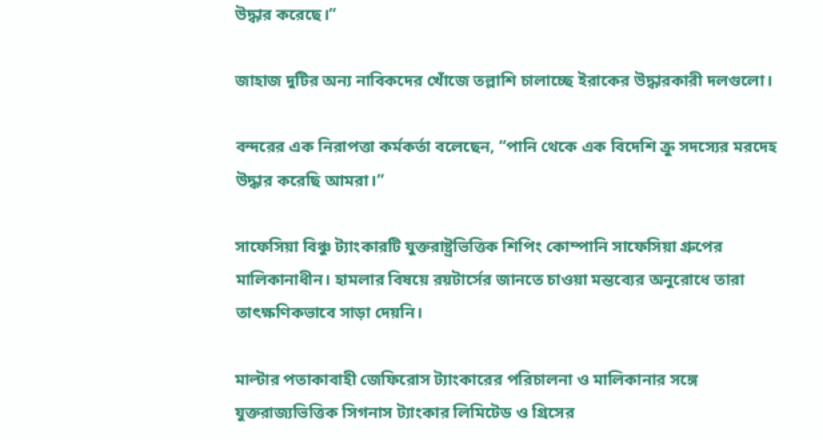উদ্ধার করেছে।”

জাহাজ দুটির অন্য নাবিকদের খোঁজে তল্লাশি চালাচ্ছে ইরাকের উদ্ধারকারী দলগুলো।

বন্দরের এক নিরাপত্তা কর্মকর্তা বলেছেন, “পানি থেকে এক বিদেশি ক্রু সদস্যের মরদেহ উদ্ধার করেছি আমরা।”

সাফেসিয়া বিঞ্চু ট্যাংকারটি যুক্তরাষ্ট্রভিত্তিক শিপিং কোম্পানি সাফেসিয়া গ্রুপের মালিকানাধীন। হামলার বিষয়ে রয়টার্সের জানতে চাওয়া মন্তব্যের অনুরোধে তারা তাৎক্ষণিকভাবে সাড়া দেয়নি।

মাল্টার পতাকাবাহী জেফিরোস ট্যাংকারের পরিচালনা ও মালিকানার সঙ্গে যুক্তরাজ্যভিত্তিক সিগনাস ট্যাংকার লিমিটেড ও গ্রিসের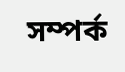সম্পর্ক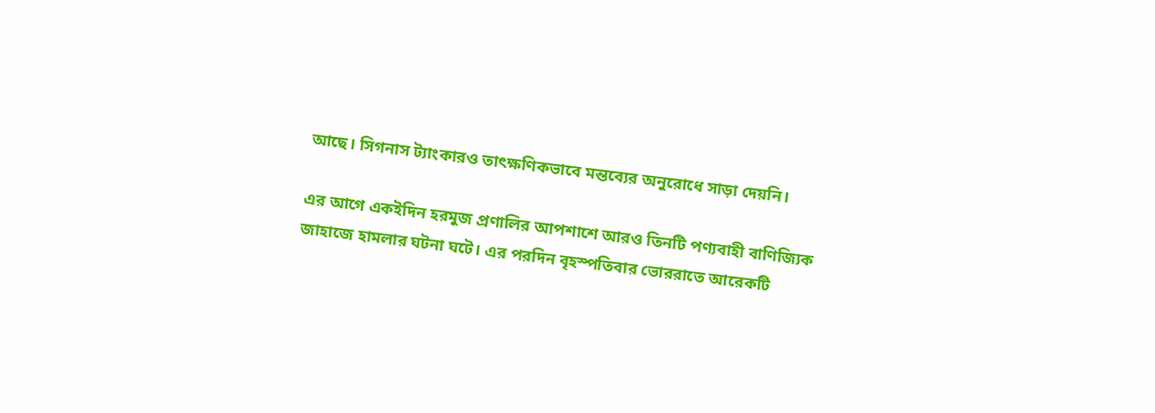আছে। সিগনাস ট্যাংকারও তাৎক্ষণিকভাবে মন্তব্যের অনুরোধে সাড়া দেয়নি।

এর আগে একইদিন হরমুজ প্রণালির আপশাশে আরও তিনটি পণ্যবাহী বাণিজ্যিক জাহাজে হামলার ঘটনা ঘটে। এর পরদিন বৃহস্পতিবার ভোররাতে আরেকটি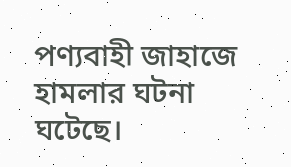পণ্যবাহী জাহাজে হামলার ঘটনা ঘটেছে।